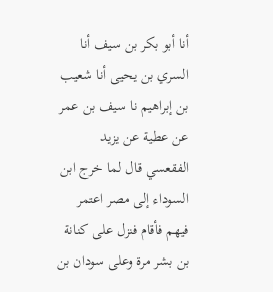أنا أبو بكر بن سيف أنا السري بن يحيى أنا شعيب بن إبراهيم نا سيف بن عمر عن عطية عن يزيد الفقعسي قال لما خرج ابن السوداء إلى مصر اعتمر فيهم فأقام فنزل على كنانة بن بشر مرة وعلى سودان بن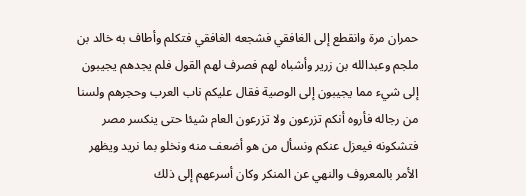حمران مرة وانقطع إلى الغافقي فشجعه الغافقي فتكلم وأطاف به خالد بن ملجم وعبدالله بن زرير وأشباه لهم فصرف لهم القول فلم يجدهم يجيبون إلى شيء مما يجيبون إلى الوصية فقال عليكم ناب العرب وحجرهم ولسنا من رجاله فأروه أنكم تزرعون ولا تزرعون العام شيئا حتى ينكسر مصر فتشكونه فيعزل عنكم ونسأل من هو أضعف منه ونخلو بما نريد ويظهر الأمر بالمعروف والنهي عن المنكر وكان أسرعهم إلى ذلك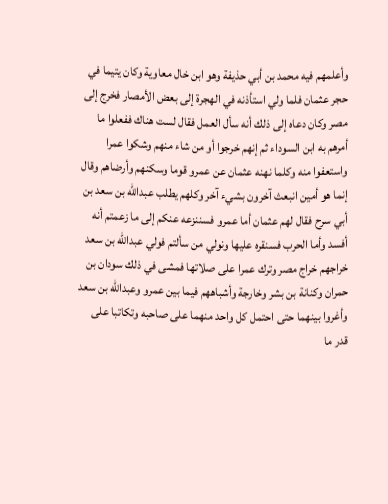وأعلمهم فيه محمد بن أبي حذيفة وهو ابن خال معاوية وكان يتيما في حجر عثمان فلما ولي استأذنه في الهجرة إلى بعض الأمصار فخرج إلى مصر وكان دعاه إلى ذلك أنه سأل العمل فقال لست هناك ففعلوا ما أمرهم به ابن السوداء ثم إنهم خرجوا أو من شاء منهم وشكوا عمرا واستعفوا منه وكلما نهنه عثمان عن عمرو قوما وسكنهم وأرضاهم وقال إنما هو أمين انبعث آخرون بشيء آخر وكلهم يطلب عبدالله بن سعد بن أبي سرح فقال لهم عثمان أما عمرو فسننزعه عنكم إلى ما زعمتم أنه أفسد وأما الحرب فسنقره عليها ونولي من سألتم فولي عبدالله بن سعد خراجهم خراج مصر وترك عمرا على صلاتها فمشى في ذلك سودان بن حمران وكنانة بن بشر وخارجة وأشباههم فيما بين عمرو وعبدالله بن سعد وأغروا بينهما حتى احتمل كل واحد منهما على صاحبه وتكاتبا على قدر ما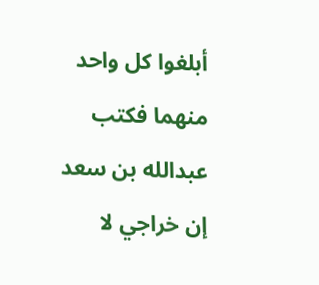أبلغوا كل واحد منهما فكتب عبدالله بن سعد إن خراجي لا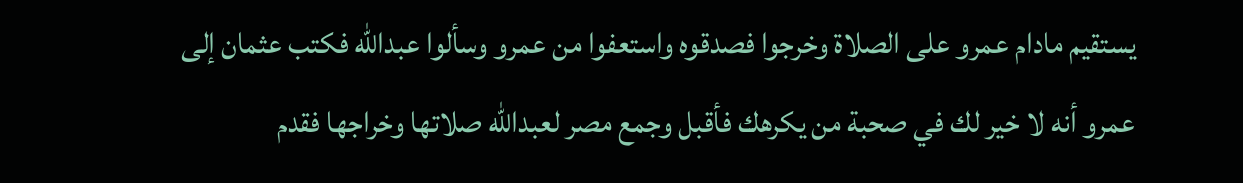يستقيم مادام عمرو على الصلاة وخرجوا فصدقوه واستعفوا من عمرو وسألوا عبدالله فكتب عثمان إلى عمرو أنه لا خير لك في صحبة من يكرهك فأقبل وجمع مصر لعبدالله صلاتها وخراجها فقدم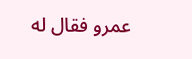عمرو فقال له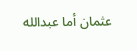عثمان أما عبدالله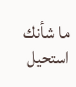ما شأنك استحيل